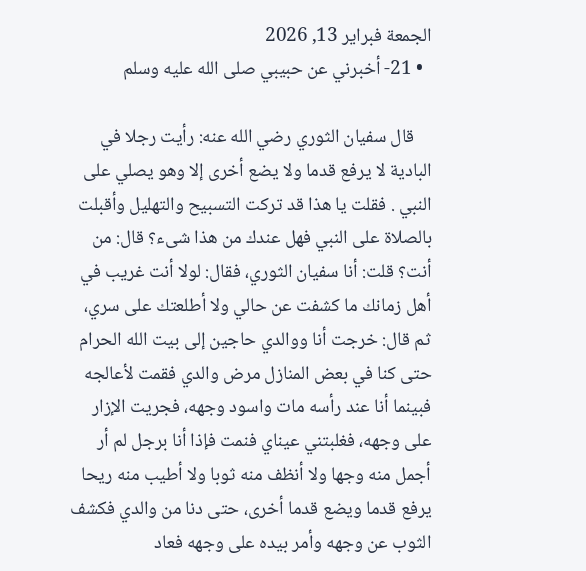الجمعة فبراير 13, 2026
  • 21- أخبرني عن حبيبي صلى الله عليه وسلم

    قال سفيان الثوري رضي الله عنه: رأيت رجلا في البادية لا يرفع قدما ولا يضع أخرى إلا وهو يصلي على النبي . فقلت يا هذا قد تركت التسبيح والتهليل وأقبلت بالصلاة على النبي فهل عندك من هذا شىء؟ قال: من أنت؟ قلت: أنا سفيان الثوري، فقال: لولا أنت غريب في أهل زمانك ما كشفت عن حالي ولا أطلعتك على سري، ثم قال: خرجت أنا ووالدي حاجين إلى بيت الله الحرام حتى كنا في بعض المنازل مرض والدي فقمت لأعالجه فبينما أنا عند رأسه مات واسود وجهه، فجريت الإزار على وجهه، فغلبتني عيناي فنمت فإذا أنا برجل لم أر أجمل منه وجها ولا أنظف منه ثوبا ولا أطيب منه ريحا يرفع قدما ويضع قدما أخرى، حتى دنا من والدي فكشف الثوب عن وجهه وأمر بيده على وجهه فعاد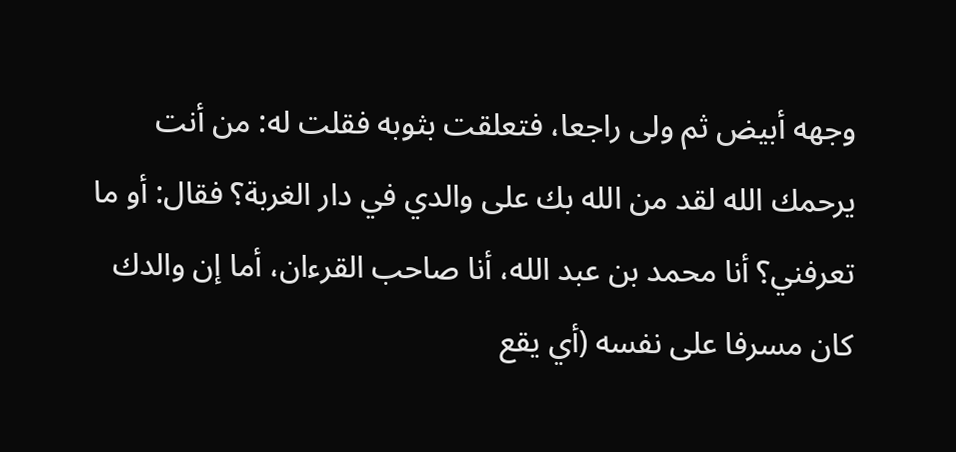وجهه أبيض ثم ولى راجعا، فتعلقت بثوبه فقلت له: من أنت يرحمك الله لقد من الله بك على والدي في دار الغربة؟ فقال: أو ما تعرفني؟ أنا محمد بن عبد الله، أنا صاحب القرءان، أما إن والدك كان مسرفا على نفسه (أي يقع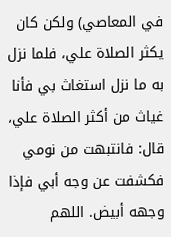في المعاصي) ولكن كان يكثر الصلاة علي، فلما نزل به ما نزل استغاث بي فأنا غياث من أكثر الصلاة علي، قال: فانتبهت من نومي فكشفت عن وجه أبي فإذا وجهه أبيض. اللهم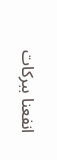انفعنا ببركات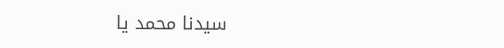سيدنا محمد يا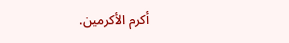أكرم الأكرمين.